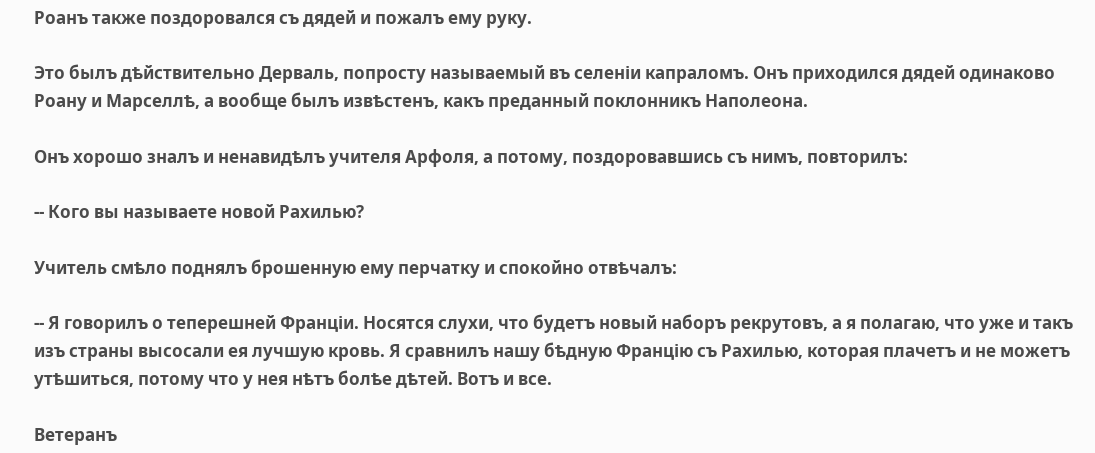Роанъ также поздоровался съ дядей и пожалъ ему руку.

Это былъ дѣйствительно Дерваль, попросту называемый въ селеніи капраломъ. Онъ приходился дядей одинаково Роану и Марселлѣ, а вообще былъ извѣстенъ, какъ преданный поклонникъ Наполеона.

Онъ хорошо зналъ и ненавидѣлъ учителя Арфоля, а потому, поздоровавшись съ нимъ, повторилъ:

-- Кого вы называете новой Рахилью?

Учитель смѣло поднялъ брошенную ему перчатку и спокойно отвѣчалъ:

-- Я говорилъ о теперешней Франціи. Носятся слухи, что будетъ новый наборъ рекрутовъ, а я полагаю, что уже и такъ изъ страны высосали ея лучшую кровь. Я сравнилъ нашу бѣдную Францію съ Рахилью, которая плачетъ и не можетъ утѣшиться, потому что у нея нѣтъ болѣе дѣтей. Вотъ и все.

Ветеранъ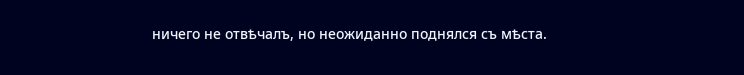ничего не отвѣчалъ, но неожиданно поднялся съ мѣста.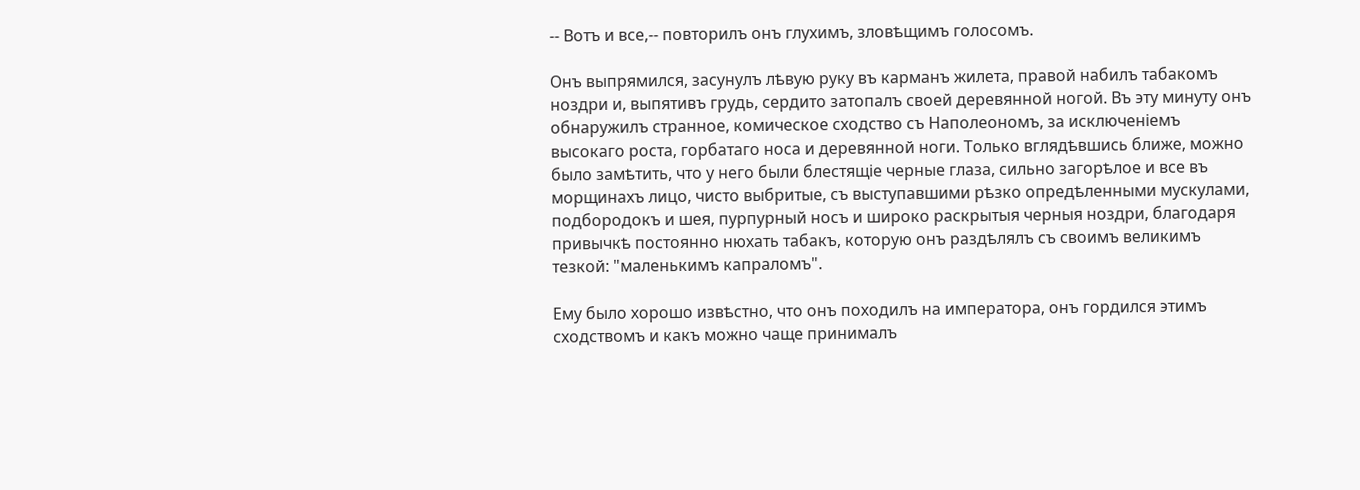-- Вотъ и все,-- повторилъ онъ глухимъ, зловѣщимъ голосомъ.

Онъ выпрямился, засунулъ лѣвую руку въ карманъ жилета, правой набилъ табакомъ ноздри и, выпятивъ грудь, сердито затопалъ своей деревянной ногой. Въ эту минуту онъ обнаружилъ странное, комическое сходство съ Наполеономъ, за исключеніемъ высокаго роста, горбатаго носа и деревянной ноги. Только вглядѣвшись ближе, можно было замѣтить, что у него были блестящіе черные глаза, сильно загорѣлое и все въ морщинахъ лицо, чисто выбритые, съ выступавшими рѣзко опредѣленными мускулами, подбородокъ и шея, пурпурный носъ и широко раскрытыя черныя ноздри, благодаря привычкѣ постоянно нюхать табакъ, которую онъ раздѣлялъ съ своимъ великимъ тезкой: "маленькимъ капраломъ".

Ему было хорошо извѣстно, что онъ походилъ на императора, онъ гордился этимъ сходствомъ и какъ можно чаще принималъ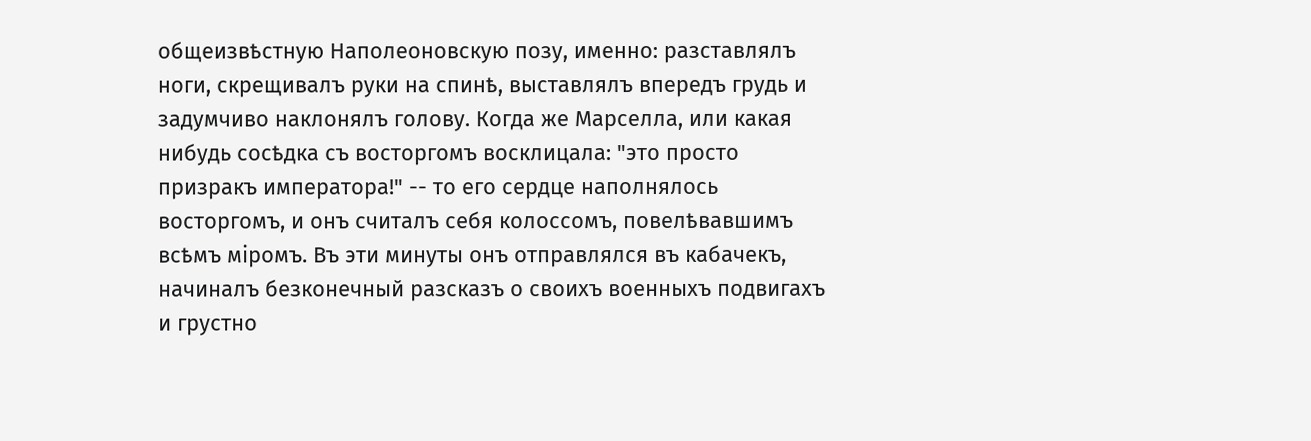общеизвѣстную Наполеоновскую позу, именно: разставлялъ ноги, скрещивалъ руки на спинѣ, выставлялъ впередъ грудь и задумчиво наклонялъ голову. Когда же Марселла, или какая нибудь сосѣдка съ восторгомъ восклицала: "это просто призракъ императора!" -- то его сердце наполнялось восторгомъ, и онъ считалъ себя колоссомъ, повелѣвавшимъ всѣмъ міромъ. Въ эти минуты онъ отправлялся въ кабачекъ, начиналъ безконечный разсказъ о своихъ военныхъ подвигахъ и грустно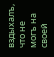вздыхалъ, что не могъ на своей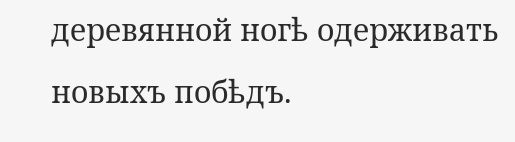деревянной ногѣ одерживать новыхъ побѣдъ.